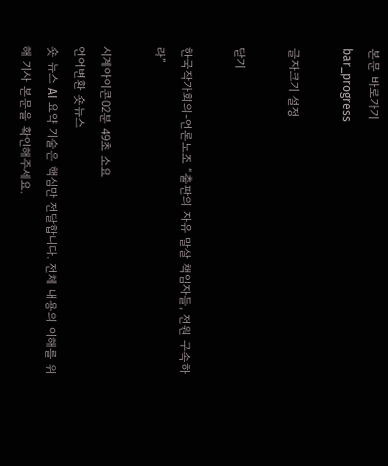본문 바로가기
bar_progress

글자크기 설정

닫기

한국작가회의-언론노조 “출판의 자유 말살 책임자들, 전원 구속하라”

시계아이콘02분 49초 소요
언어변환 숏뉴스
숏 뉴스 AI 요약 기술은 핵심만 전달합니다. 전체 내용의 이해를 위해 기사 본문을 확인해주세요.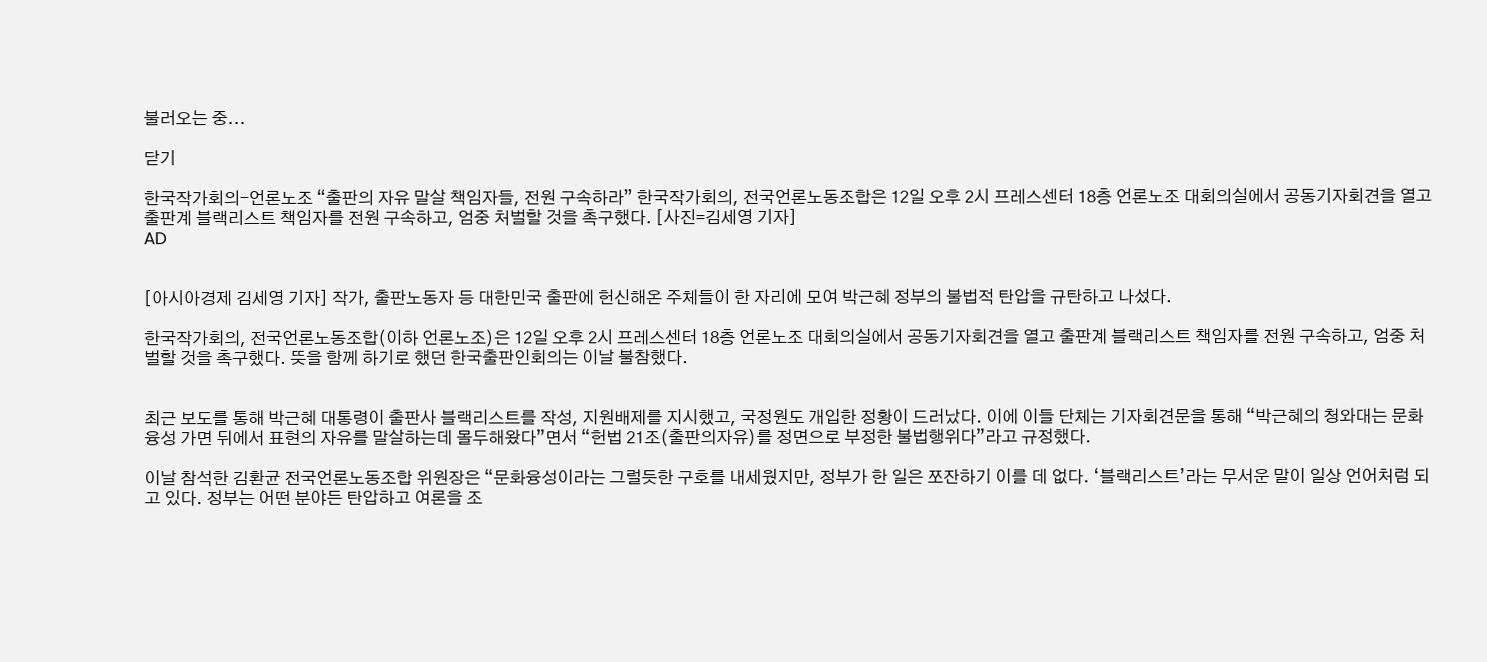불러오는 중...

닫기

한국작가회의-언론노조 “출판의 자유 말살 책임자들, 전원 구속하라” 한국작가회의, 전국언론노동조합은 12일 오후 2시 프레스센터 18층 언론노조 대회의실에서 공동기자회견을 열고 출판계 블랙리스트 책임자를 전원 구속하고, 엄중 처벌할 것을 촉구했다. [사진=김세영 기자]
AD


[아시아경제 김세영 기자] 작가, 출판노동자 등 대한민국 출판에 헌신해온 주체들이 한 자리에 모여 박근혜 정부의 불법적 탄압을 규탄하고 나섰다.

한국작가회의, 전국언론노동조합(이하 언론노조)은 12일 오후 2시 프레스센터 18층 언론노조 대회의실에서 공동기자회견을 열고 출판계 블랙리스트 책임자를 전원 구속하고, 엄중 처벌할 것을 촉구했다. 뜻을 함께 하기로 했던 한국출판인회의는 이날 불참했다.


최근 보도를 통해 박근혜 대통령이 출판사 블랙리스트를 작성, 지원배제를 지시했고, 국정원도 개입한 정황이 드러났다. 이에 이들 단체는 기자회견문을 통해 “박근혜의 청와대는 문화 융성 가면 뒤에서 표현의 자유를 말살하는데 몰두해왔다”면서 “헌법 21조(출판의자유)를 정면으로 부정한 불법행위다”라고 규정했다.

이날 참석한 김환균 전국언론노동조합 위원장은 “문화융성이라는 그럴듯한 구호를 내세웠지만, 정부가 한 일은 쪼잔하기 이를 데 없다. ‘블랙리스트’라는 무서운 말이 일상 언어처럼 되고 있다. 정부는 어떤 분야든 탄압하고 여론을 조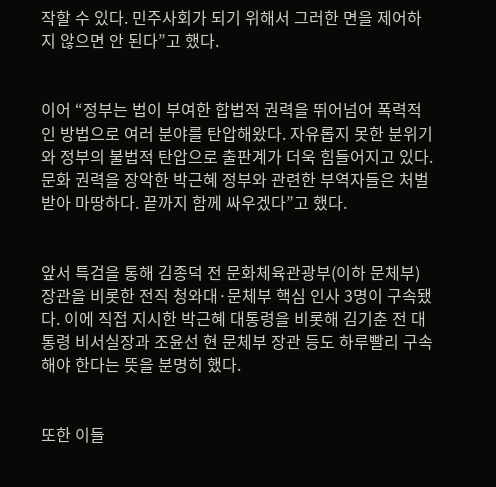작할 수 있다. 민주사회가 되기 위해서 그러한 면을 제어하지 않으면 안 된다”고 했다.


이어 “정부는 법이 부여한 합법적 권력을 뛰어넘어 폭력적인 방법으로 여러 분야를 탄압해왔다. 자유롭지 못한 분위기와 정부의 불법적 탄압으로 출판계가 더욱 힘들어지고 있다. 문화 권력을 장악한 박근혜 정부와 관련한 부역자들은 처벌받아 마땅하다. 끝까지 함께 싸우겠다”고 했다.


앞서 특검을 통해 김종덕 전 문화체육관광부(이하 문체부) 장관을 비롯한 전직 청와대·문체부 핵심 인사 3명이 구속됐다. 이에 직접 지시한 박근혜 대통령을 비롯해 김기춘 전 대통령 비서실장과 조윤선 현 문체부 장관 등도 하루빨리 구속해야 한다는 뜻을 분명히 했다.


또한 이들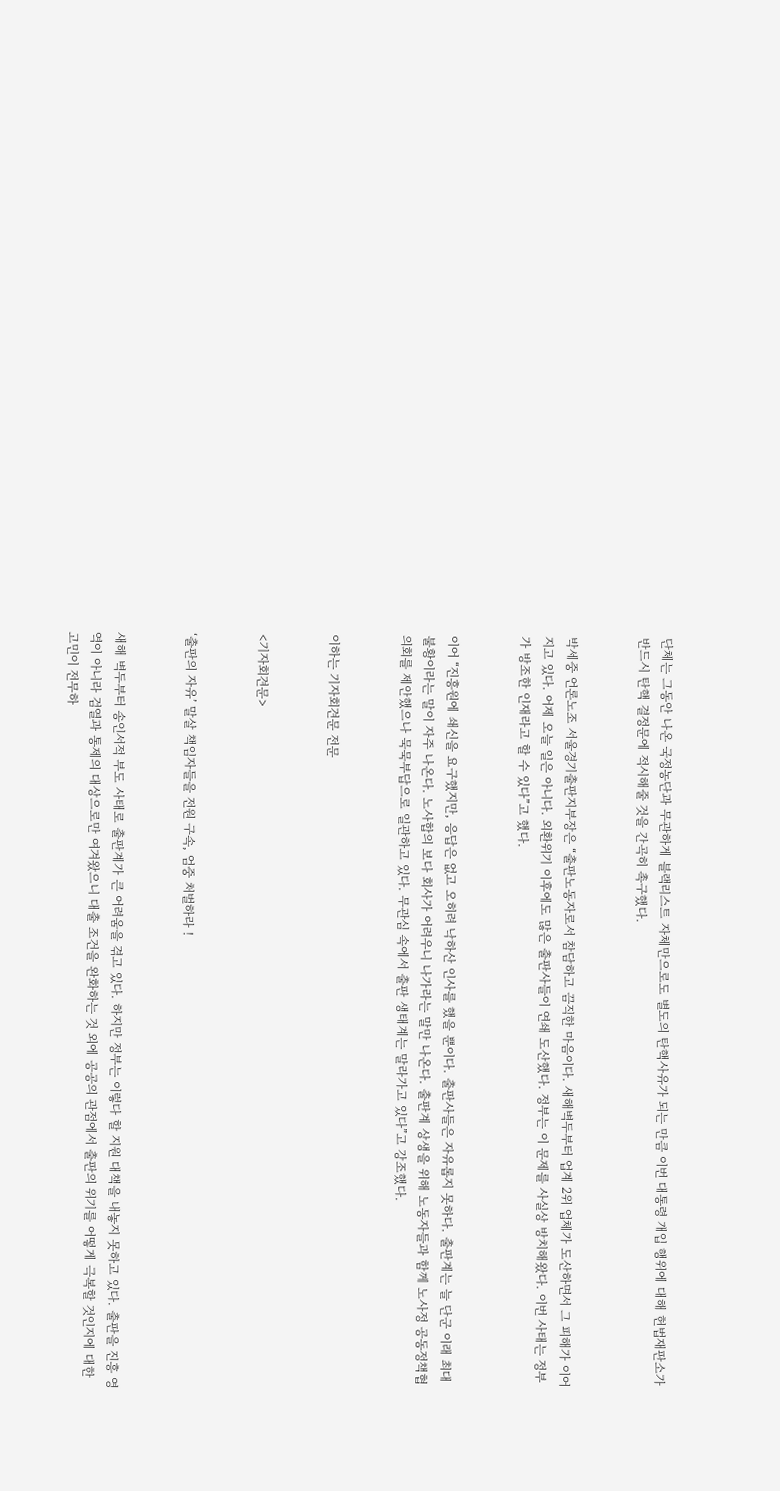단체는 그동안 나온 국정농단과 무관하게 블랙리스트 자체만으로도 별도의 탄핵사유가 되는 만큼 이번 대통령 개입 행위에 대해 헌법재판소가 반드시 탄핵 결정문에 적시해줄 것을 간곡히 촉구했다.


박세중 언론노조 서울경기출판지부장은 “출판노동자로서 참담하고 끔직한 마음이다. 새해벽두부터 업계 2위 업체가 도산하면서 그 피해가 이어지고 있다. 어제 오늘 일은 아니다. 외환위기 이후에도 많은 출판사들이 연쇄 도산했다. 정부는 이 문제를 사실상 방치해왔다. 이번 사태는 정부가 방조한 인재라고 할 수 있다”고 했다.


이어 “진흥원에 쇄신을 요구했지만, 응답은 없고 오히려 낙하산 인사를 했을 뿐이다. 출판사들은 자유롭지 못하다. 출판계는 늘 단군 이래 최대 불황이라는 말이 자주 나온다. 노사합의 보다 회사가 어려우니 나가라는 말만 나온다. 출판계 상생을 위해 노동자들과 함께 노사정 공동정책협의회를 제안했으나 묵묵부답으로 일관하고 있다. 무관심 속에서 출판 생태계는 말라가고 있다”고 강조했다.


이하는 기자회견문 전문


<기자회견문>


‘출판의 자유’ 말살 책임자들을 전원 구속, 엄중 처벌하라 !


새해 벽두부터 송인서적 부도 사태로 출판계가 큰 어려움을 겪고 있다. 하지만 정부는 이렇다 할 지원 대책을 내놓지 못하고 있다. 출판을 진흥 영역이 아니라 검열과 통제의 대상으로만 여겨왔으니 대출 조건을 완화하는 것 외에 공공의 관점에서 출판의 위기를 어떻게 극복할 것인지에 대한 고민이 전무하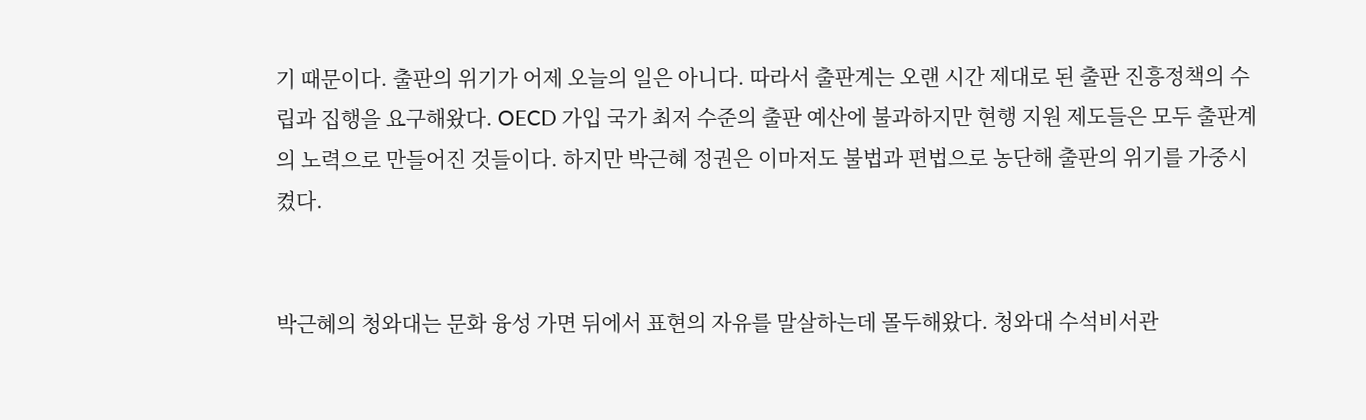기 때문이다. 출판의 위기가 어제 오늘의 일은 아니다. 따라서 출판계는 오랜 시간 제대로 된 출판 진흥정책의 수립과 집행을 요구해왔다. OECD 가입 국가 최저 수준의 출판 예산에 불과하지만 현행 지원 제도들은 모두 출판계의 노력으로 만들어진 것들이다. 하지만 박근혜 정권은 이마저도 불법과 편법으로 농단해 출판의 위기를 가중시켰다.


박근혜의 청와대는 문화 융성 가면 뒤에서 표현의 자유를 말살하는데 몰두해왔다. 청와대 수석비서관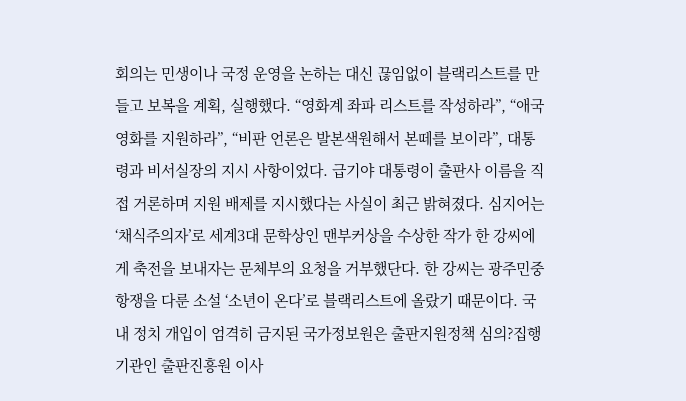회의는 민생이나 국정 운영을 논하는 대신 끊임없이 블랙리스트를 만들고 보복을 계획, 실행했다. “영화계 좌파 리스트를 작성하라”, “애국 영화를 지원하라”, “비판 언론은 발본색원해서 본떼를 보이라”, 대통령과 비서실장의 지시 사항이었다. 급기야 대통령이 출판사 이름을 직접 거론하며 지원 배제를 지시했다는 사실이 최근 밝혀졌다. 심지어는 ‘채식주의자’로 세계3대 문학상인 맨부커상을 수상한 작가 한 강씨에게 축전을 보내자는 문체부의 요청을 거부했단다. 한 강씨는 광주민중항쟁을 다룬 소설 ‘소년이 온다’로 블랙리스트에 올랐기 때문이다. 국내 정치 개입이 엄격히 금지된 국가정보원은 출판지원정책 심의?집행 기관인 출판진흥원 이사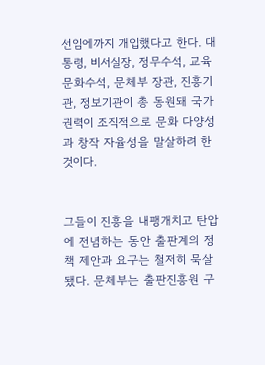선임에까지 개입했다고 한다. 대통령, 비서실장, 정무수석, 교육문화수석, 문체부 장관, 진흥기관, 정보기관이 총 동원돼 국가권력이 조직적으로 문화 다양성과 창작 자율성을 말살하려 한 것이다.


그들이 진흥을 내팽개치고 탄압에 전념하는 동안 출판계의 정책 제안과 요구는 철저히 묵살됐다. 문체부는 출판진흥원 구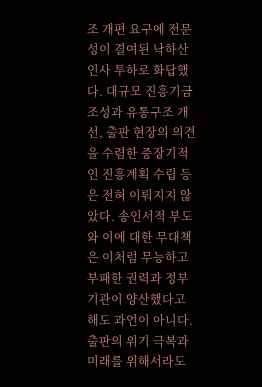조 개편 요구에 전문성이 결여된 낙하산 인사 투하로 화답했다. 대규모 진흥기금 조성과 유통구조 개선, 출판 현장의 의견을 수렴한 중장기적인 진흥계획 수립 등은 전혀 이뤄지지 않았다. 송인서적 부도와 이에 대한 무대책은 이처럼 무능하고 부패한 권력과 정부 기관이 양산했다고 해도 과언이 아니다. 출판의 위기 극복과 미래를 위해서라도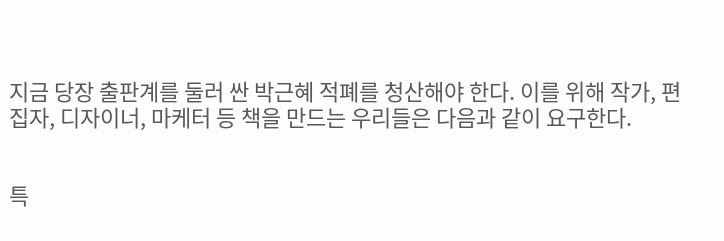지금 당장 출판계를 둘러 싼 박근혜 적폐를 청산해야 한다. 이를 위해 작가, 편집자, 디자이너, 마케터 등 책을 만드는 우리들은 다음과 같이 요구한다.


특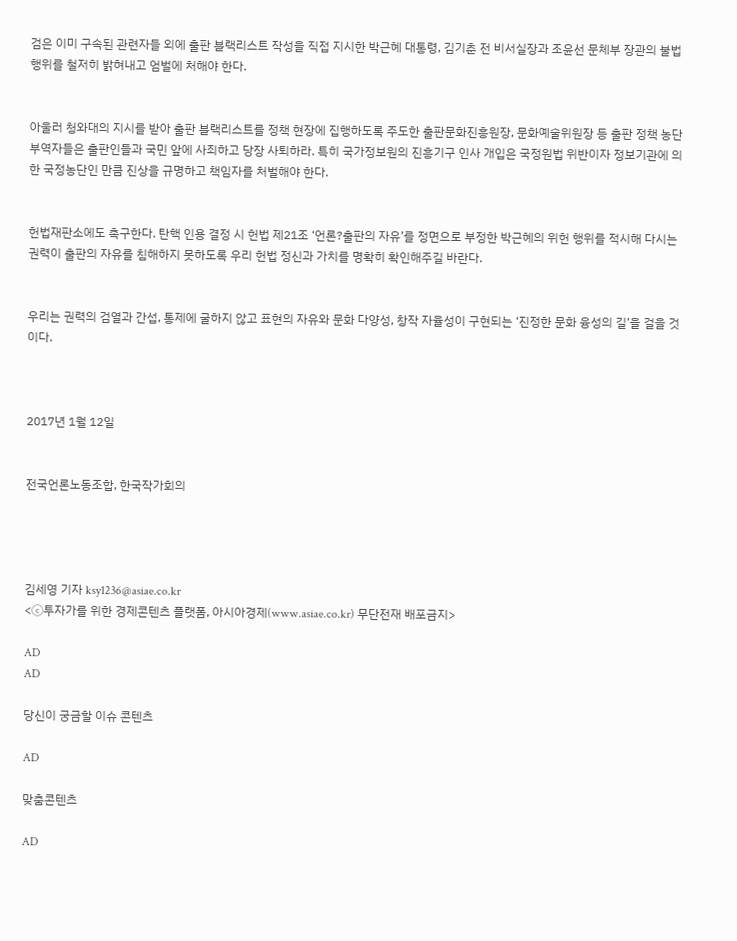검은 이미 구속된 관련자들 외에 출판 블랙리스트 작성을 직접 지시한 박근혜 대통령, 김기춘 전 비서실장과 조윤선 문체부 장관의 불법 행위를 철저히 밝혀내고 엄벌에 처해야 한다.


아울러 청와대의 지시를 받아 출판 블랙리스트를 정책 현장에 집행하도록 주도한 출판문화진흥원장, 문화예술위원장 등 출판 정책 농단 부역자들은 출판인들과 국민 앞에 사죄하고 당장 사퇴하라. 특히 국가정보원의 진흥기구 인사 개입은 국정원법 위반이자 정보기관에 의한 국정농단인 만큼 진상을 규명하고 책임자를 처벌해야 한다.


헌법재판소에도 촉구한다. 탄핵 인용 결정 시 헌법 제21조 ‘언론?출판의 자유’를 정면으로 부정한 박근혜의 위헌 행위를 적시해 다시는 권력이 출판의 자유를 침해하지 못하도록 우리 헌법 정신과 가치를 명확히 확인해주길 바란다.


우리는 권력의 검열과 간섭, 통제에 굴하지 않고 표현의 자유와 문화 다양성, 창작 자율성이 구현되는 ‘진정한 문화 융성의 길’을 걸을 것이다.



2017년 1월 12일


전국언론노동조합, 한국작가회의




김세영 기자 ksy1236@asiae.co.kr
<ⓒ투자가를 위한 경제콘텐츠 플랫폼, 아시아경제(www.asiae.co.kr) 무단전재 배포금지>

AD
AD

당신이 궁금할 이슈 콘텐츠

AD

맞춤콘텐츠

AD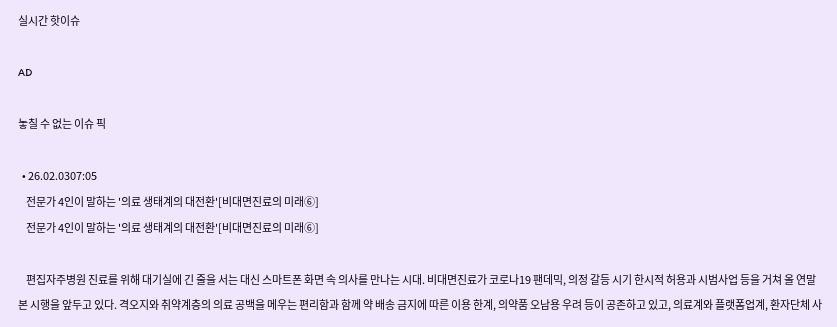실시간 핫이슈

AD

놓칠 수 없는 이슈 픽

  • 26.02.0307:05
    전문가 4인이 말하는 '의료 생태계의 대전환'[비대면진료의 미래⑥]
    전문가 4인이 말하는 '의료 생태계의 대전환'[비대면진료의 미래⑥]

    편집자주병원 진료를 위해 대기실에 긴 줄을 서는 대신 스마트폰 화면 속 의사를 만나는 시대. 비대면진료가 코로나19 팬데믹, 의정 갈등 시기 한시적 허용과 시범사업 등을 거쳐 올 연말 본 시행을 앞두고 있다. 격오지와 취약계층의 의료 공백을 메우는 편리함과 함께 약 배송 금지에 따른 이용 한계, 의약품 오남용 우려 등이 공존하고 있고, 의료계와 플랫폼업계, 환자단체 사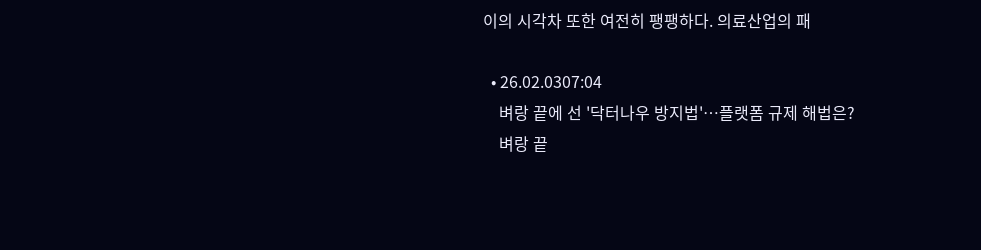이의 시각차 또한 여전히 팽팽하다. 의료산업의 패

  • 26.02.0307:04
    벼랑 끝에 선 '닥터나우 방지법'…플랫폼 규제 해법은?
    벼랑 끝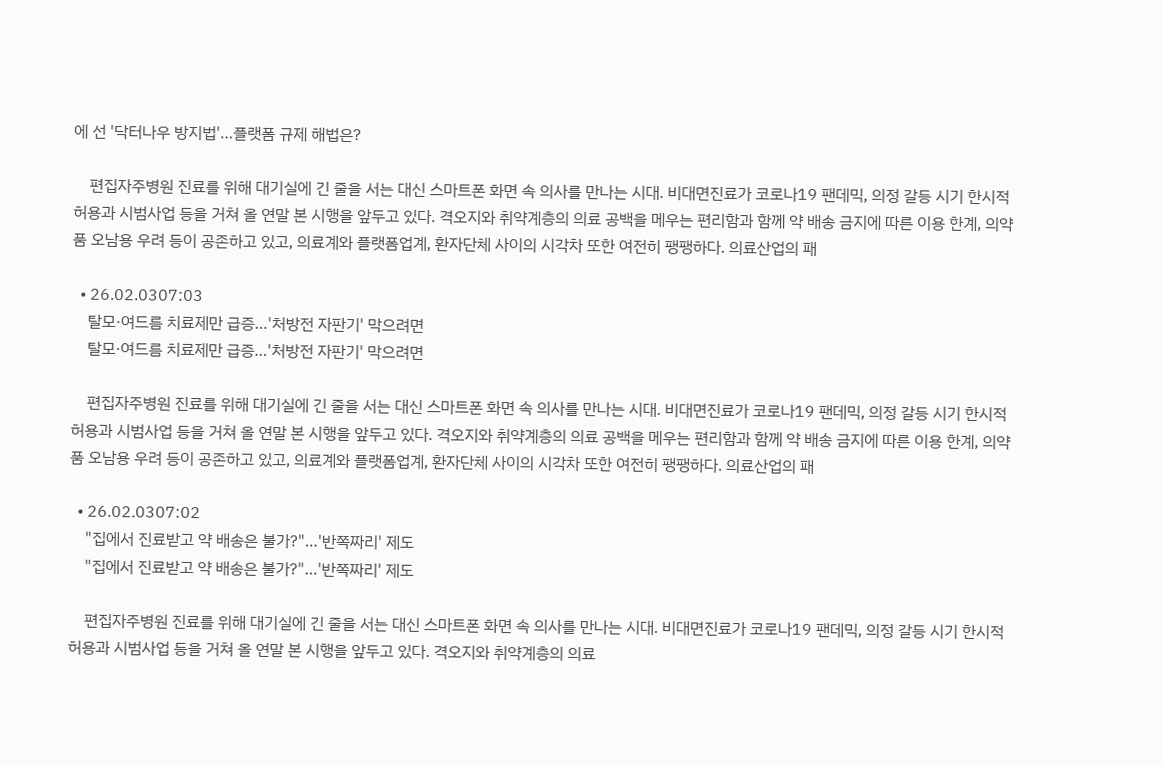에 선 '닥터나우 방지법'…플랫폼 규제 해법은?

    편집자주병원 진료를 위해 대기실에 긴 줄을 서는 대신 스마트폰 화면 속 의사를 만나는 시대. 비대면진료가 코로나19 팬데믹, 의정 갈등 시기 한시적 허용과 시범사업 등을 거쳐 올 연말 본 시행을 앞두고 있다. 격오지와 취약계층의 의료 공백을 메우는 편리함과 함께 약 배송 금지에 따른 이용 한계, 의약품 오남용 우려 등이 공존하고 있고, 의료계와 플랫폼업계, 환자단체 사이의 시각차 또한 여전히 팽팽하다. 의료산업의 패

  • 26.02.0307:03
    탈모·여드름 치료제만 급증…'처방전 자판기' 막으려면
    탈모·여드름 치료제만 급증…'처방전 자판기' 막으려면

    편집자주병원 진료를 위해 대기실에 긴 줄을 서는 대신 스마트폰 화면 속 의사를 만나는 시대. 비대면진료가 코로나19 팬데믹, 의정 갈등 시기 한시적 허용과 시범사업 등을 거쳐 올 연말 본 시행을 앞두고 있다. 격오지와 취약계층의 의료 공백을 메우는 편리함과 함께 약 배송 금지에 따른 이용 한계, 의약품 오남용 우려 등이 공존하고 있고, 의료계와 플랫폼업계, 환자단체 사이의 시각차 또한 여전히 팽팽하다. 의료산업의 패

  • 26.02.0307:02
    "집에서 진료받고 약 배송은 불가?"…'반쪽짜리' 제도
    "집에서 진료받고 약 배송은 불가?"…'반쪽짜리' 제도

    편집자주병원 진료를 위해 대기실에 긴 줄을 서는 대신 스마트폰 화면 속 의사를 만나는 시대. 비대면진료가 코로나19 팬데믹, 의정 갈등 시기 한시적 허용과 시범사업 등을 거쳐 올 연말 본 시행을 앞두고 있다. 격오지와 취약계층의 의료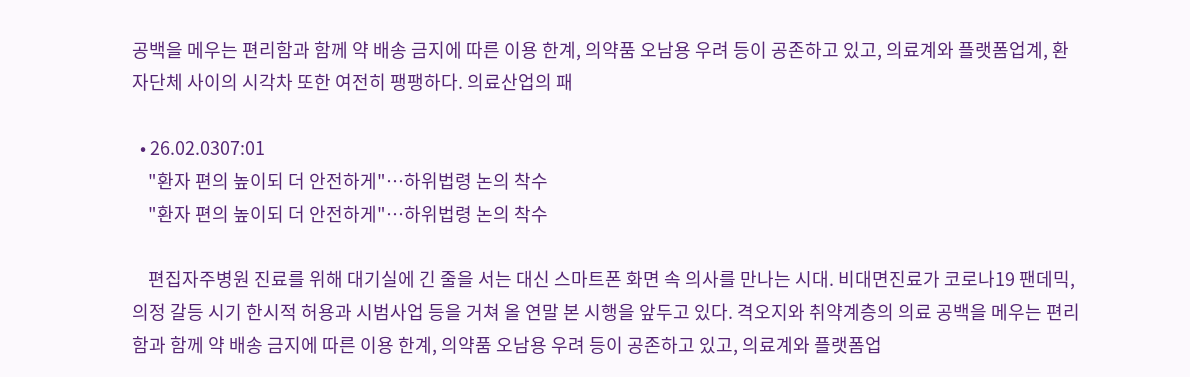공백을 메우는 편리함과 함께 약 배송 금지에 따른 이용 한계, 의약품 오남용 우려 등이 공존하고 있고, 의료계와 플랫폼업계, 환자단체 사이의 시각차 또한 여전히 팽팽하다. 의료산업의 패

  • 26.02.0307:01
    "환자 편의 높이되 더 안전하게"…하위법령 논의 착수
    "환자 편의 높이되 더 안전하게"…하위법령 논의 착수

    편집자주병원 진료를 위해 대기실에 긴 줄을 서는 대신 스마트폰 화면 속 의사를 만나는 시대. 비대면진료가 코로나19 팬데믹, 의정 갈등 시기 한시적 허용과 시범사업 등을 거쳐 올 연말 본 시행을 앞두고 있다. 격오지와 취약계층의 의료 공백을 메우는 편리함과 함께 약 배송 금지에 따른 이용 한계, 의약품 오남용 우려 등이 공존하고 있고, 의료계와 플랫폼업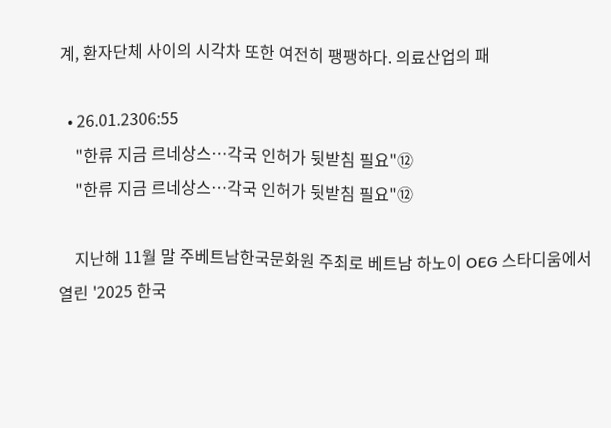계, 환자단체 사이의 시각차 또한 여전히 팽팽하다. 의료산업의 패

  • 26.01.2306:55
    "한류 지금 르네상스…각국 인허가 뒷받침 필요"⑫
    "한류 지금 르네상스…각국 인허가 뒷받침 필요"⑫

    지난해 11월 말 주베트남한국문화원 주최로 베트남 하노이 OEG 스타디움에서 열린 '2025 한국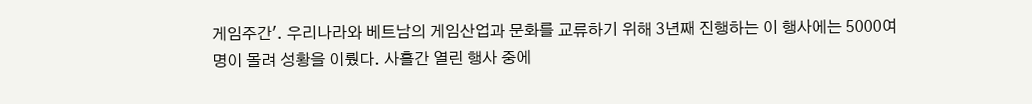게임주간'. 우리나라와 베트남의 게임산업과 문화를 교류하기 위해 3년째 진행하는 이 행사에는 5000여명이 몰려 성황을 이뤘다. 사흘간 열린 행사 중에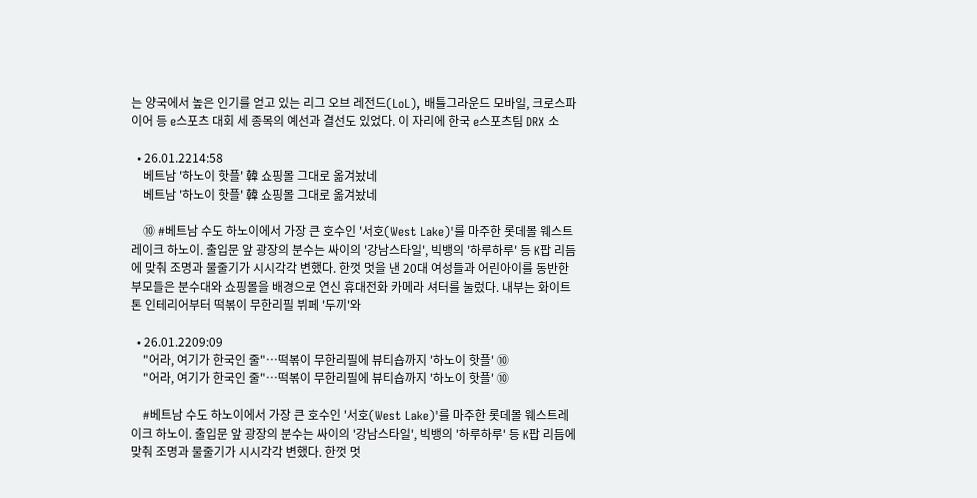는 양국에서 높은 인기를 얻고 있는 리그 오브 레전드(LoL), 배틀그라운드 모바일, 크로스파이어 등 e스포츠 대회 세 종목의 예선과 결선도 있었다. 이 자리에 한국 e스포츠팀 DRX 소

  • 26.01.2214:58
    베트남 '하노이 핫플' 韓 쇼핑몰 그대로 옮겨놨네
    베트남 '하노이 핫플' 韓 쇼핑몰 그대로 옮겨놨네

    ⑩ #베트남 수도 하노이에서 가장 큰 호수인 '서호(West Lake)'를 마주한 롯데몰 웨스트레이크 하노이. 출입문 앞 광장의 분수는 싸이의 '강남스타일', 빅뱅의 '하루하루' 등 K팝 리듬에 맞춰 조명과 물줄기가 시시각각 변했다. 한껏 멋을 낸 20대 여성들과 어린아이를 동반한 부모들은 분수대와 쇼핑몰을 배경으로 연신 휴대전화 카메라 셔터를 눌렀다. 내부는 화이트톤 인테리어부터 떡볶이 무한리필 뷔페 '두끼'와

  • 26.01.2209:09
    "어라, 여기가 한국인 줄"…떡볶이 무한리필에 뷰티숍까지 '하노이 핫플' ⑩
    "어라, 여기가 한국인 줄"…떡볶이 무한리필에 뷰티숍까지 '하노이 핫플' ⑩

    #베트남 수도 하노이에서 가장 큰 호수인 '서호(West Lake)'를 마주한 롯데몰 웨스트레이크 하노이. 출입문 앞 광장의 분수는 싸이의 '강남스타일', 빅뱅의 '하루하루' 등 K팝 리듬에 맞춰 조명과 물줄기가 시시각각 변했다. 한껏 멋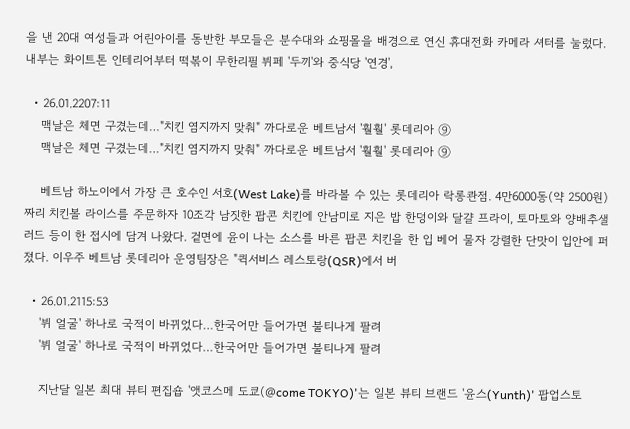을 낸 20대 여성들과 어린아이를 동반한 부모들은 분수대와 쇼핑몰을 배경으로 연신 휴대전화 카메라 셔터를 눌렀다. 내부는 화이트톤 인테리어부터 떡볶이 무한리필 뷔페 '두끼'와 중식당 '연경',

  • 26.01.2207:11
    맥날은 체면 구겼는데…"치킨 염지까지 맞춰" 까다로운 베트남서 '훨훨' 롯데리아 ⑨
    맥날은 체면 구겼는데…"치킨 염지까지 맞춰" 까다로운 베트남서 '훨훨' 롯데리아 ⑨

    베트남 하노이에서 가장 큰 호수인 서호(West Lake)를 바라볼 수 있는 롯데리아 락롱콴점. 4만6000동(약 2500원)짜리 치킨볼 라이스를 주문하자 10조각 남짓한 팝콘 치킨에 안남미로 지은 밥 한덩이와 달걀 프라이, 토마토와 양배추샐러드 등이 한 접시에 담겨 나왔다. 겉면에 윤이 나는 소스를 바른 팝콘 치킨을 한 입 베어 물자 강렬한 단맛이 입안에 퍼졌다. 이우주 베트남 롯데리아 운영팀장은 "퀵서비스 레스토랑(QSR)에서 버

  • 26.01.2115:53
    '뷔 얼굴' 하나로 국적이 바뀌었다…한국어만 들어가면 불티나게 팔려
    '뷔 얼굴' 하나로 국적이 바뀌었다…한국어만 들어가면 불티나게 팔려

    지난달 일본 최대 뷰티 편집숍 '앳코스메 도쿄(@come TOKYO)'는 일본 뷰티 브랜드 '윤스(Yunth)' 팝업스토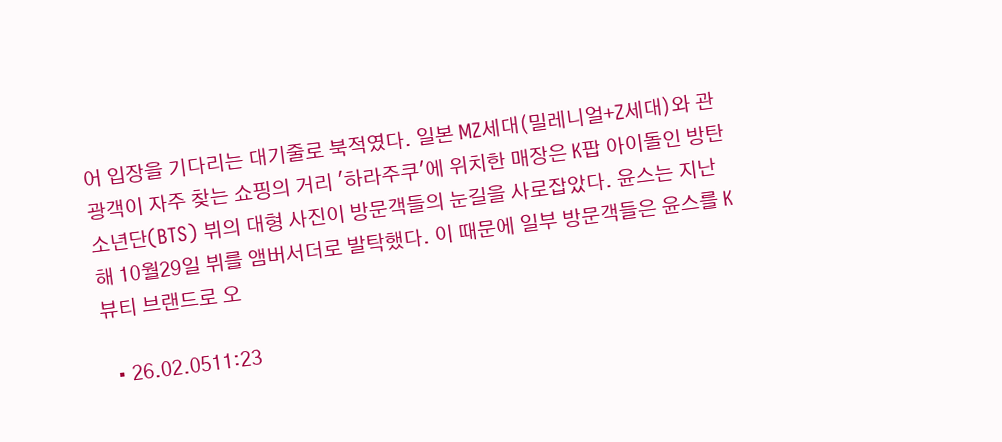어 입장을 기다리는 대기줄로 북적였다. 일본 MZ세대(밀레니얼+Z세대)와 관광객이 자주 찾는 쇼핑의 거리 '하라주쿠'에 위치한 매장은 K팝 아이돌인 방탄소년단(BTS) 뷔의 대형 사진이 방문객들의 눈길을 사로잡았다. 윤스는 지난해 10월29일 뷔를 앰버서더로 발탁했다. 이 때문에 일부 방문객들은 윤스를 K뷰티 브랜드로 오

  • 26.02.0511:23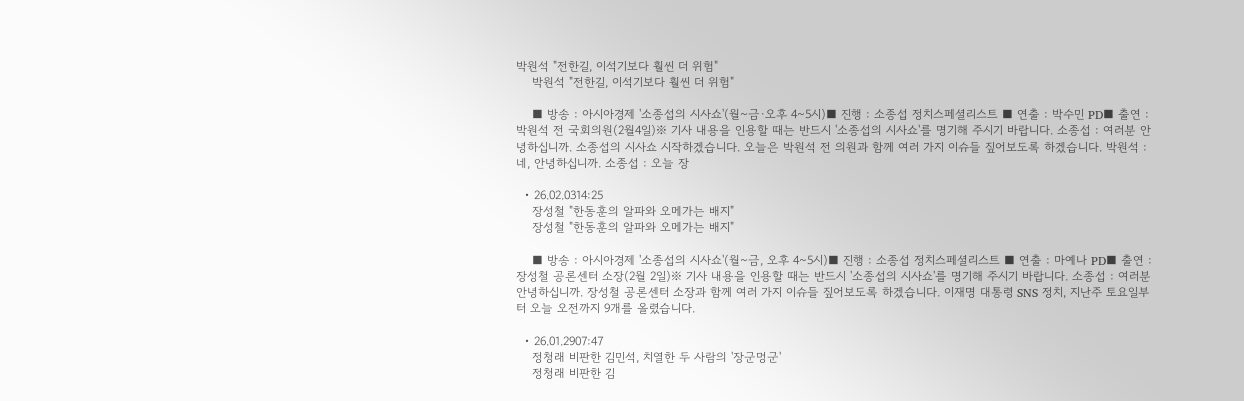박원석 "전한길, 이석기보다 훨씬 더 위험"
    박원석 "전한길, 이석기보다 훨씬 더 위험"

    ■ 방송 : 아시아경제 '소종섭의 시사쇼'(월~금·오후 4~5시)■ 진행 : 소종섭 정치스페셜리스트 ■ 연출 : 박수민 PD■ 출연 : 박원석 전 국회의원(2월4일)※ 기사 내용을 인용할 때는 반드시 '소종섭의 시사쇼'를 명기해 주시기 바랍니다. 소종섭 : 여러분 안녕하십니까. 소종섭의 시사쇼 시작하겠습니다. 오늘은 박원석 전 의원과 함께 여러 가지 이슈들 짚어보도록 하겠습니다. 박원석 : 네, 안녕하십니까. 소종섭 : 오늘 장

  • 26.02.0314:25
    장성철 "한동훈의 알파와 오메가는 배지"
    장성철 "한동훈의 알파와 오메가는 배지"

    ■ 방송 : 아시아경제 '소종섭의 시사쇼'(월~금, 오후 4~5시)■ 진행 : 소종섭 정치스페셜리스트 ■ 연출 : 마예나 PD■ 출연 : 장성철 공론센터 소장(2월 2일)※ 기사 내용을 인용할 때는 반드시 '소종섭의 시사쇼'를 명기해 주시기 바랍니다. 소종섭 : 여러분 안녕하십니까. 장성철 공론센터 소장과 함께 여러 가지 이슈들 짚어보도록 하겠습니다. 이재명 대통령 SNS 정치, 지난주 토요일부터 오늘 오전까지 9개를 올렸습니다.

  • 26.01.2907:47
    정청래 비판한 김민석, 치열한 두 사람의 '장군멍군'
    정청래 비판한 김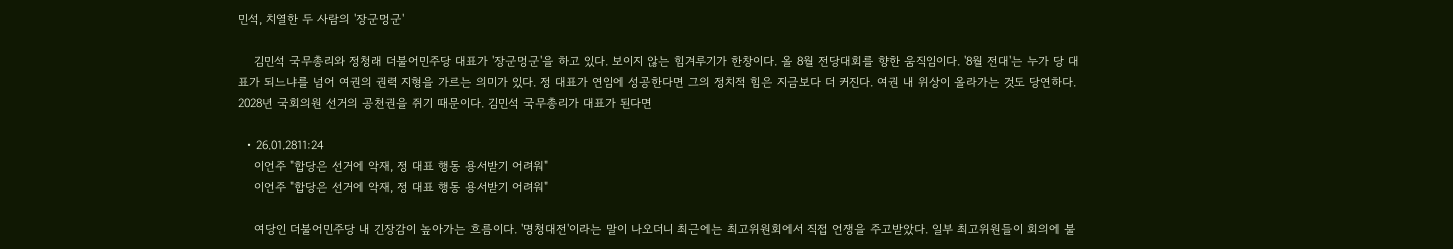민석, 치열한 두 사람의 '장군멍군'

    김민석 국무총리와 정청래 더불어민주당 대표가 '장군멍군'을 하고 있다. 보이지 않는 힘겨루기가 한창이다. 올 8월 전당대회를 향한 움직임이다. '8월 전대'는 누가 당 대표가 되느냐를 넘어 여권의 권력 지형을 가르는 의미가 있다. 정 대표가 연임에 성공한다면 그의 정치적 힘은 지금보다 더 커진다. 여권 내 위상이 올라가는 것도 당연하다. 2028년 국회의원 선거의 공천권을 쥐기 때문이다. 김민석 국무총리가 대표가 된다면

  • 26.01.2811:24
    이언주 "합당은 선거에 악재, 정 대표 행동 용서받기 어려워"
    이언주 "합당은 선거에 악재, 정 대표 행동 용서받기 어려워"

    여당인 더불어민주당 내 긴장감이 높아가는 흐름이다. '명청대전'이라는 말이 나오더니 최근에는 최고위원회에서 직접 언쟁을 주고받았다. 일부 최고위원들이 회의에 불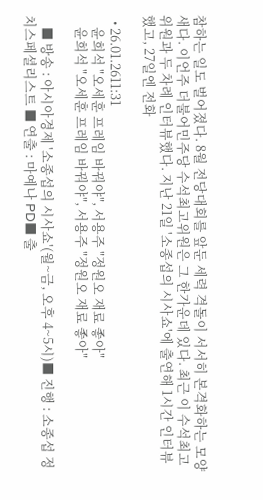참하는 일도 벌어졌다. 8월 전당대회를 앞둔 세력 격돌이 서서히 본격화하는 모양새다. 이언주 더불어민주당 수석최고위원은 그 한가운데 있다. 최근 이 수석최고위원과 두 차례 인터뷰했다. 지난 21일 '소종섭의 시사쇼'에 출연해 1시간 인터뷰했고, 27일엔 전화

  • 26.01.2611:31
    윤희석 "오세훈 프레임 바꿔야", 서용주 "정원오 재료 좋아"
    윤희석 "오세훈 프레임 바꿔야", 서용주 "정원오 재료 좋아"

    ■ 방송 : 아시아경제 '소종섭의 시사쇼'(월~금, 오후 4~5시)■ 진행 : 소종섭 정치스페셜리스트 ■ 연출 : 마예나 PD■ 출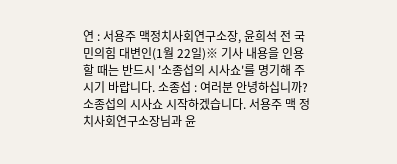연 : 서용주 맥정치사회연구소장, 윤희석 전 국민의힘 대변인(1월 22일)※ 기사 내용을 인용할 때는 반드시 '소종섭의 시사쇼'를 명기해 주시기 바랍니다. 소종섭 : 여러분 안녕하십니까? 소종섭의 시사쇼 시작하겠습니다. 서용주 맥 정치사회연구소장님과 윤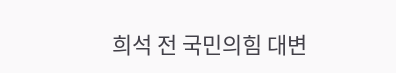희석 전 국민의힘 대변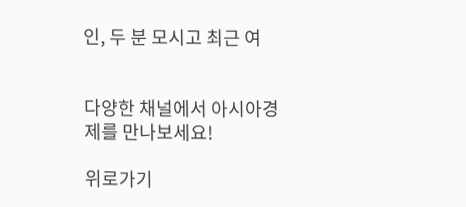인, 두 분 모시고 최근 여


다양한 채널에서 아시아경제를 만나보세요!

위로가기